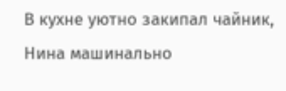В кухне уютно закипал чайник, Нина машинально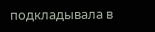подкладывала в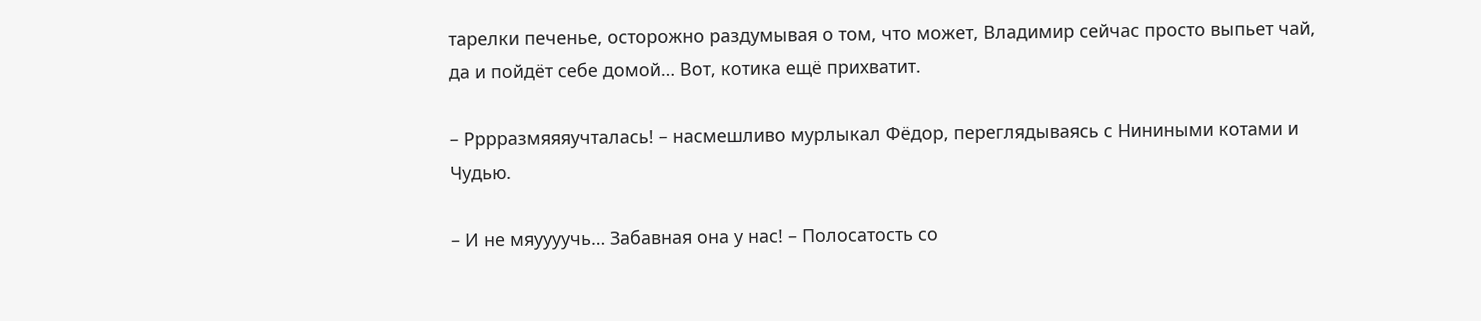тарелки печенье, осторожно раздумывая о том, что может, Владимир сейчас просто выпьет чай, да и пойдёт себе домой… Вот, котика ещё прихватит.

– Рррразмяяяучталась! – насмешливо мурлыкал Фёдор, переглядываясь с Ниниными котами и Чудью.

– И не мяуууучь… Забавная она у нас! – Полосатость со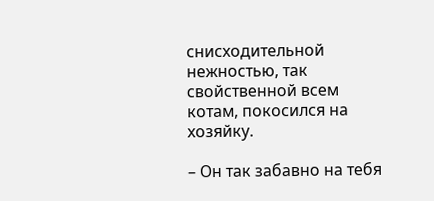снисходительной нежностью, так свойственной всем котам, покосился на хозяйку.

– Он так забавно на тебя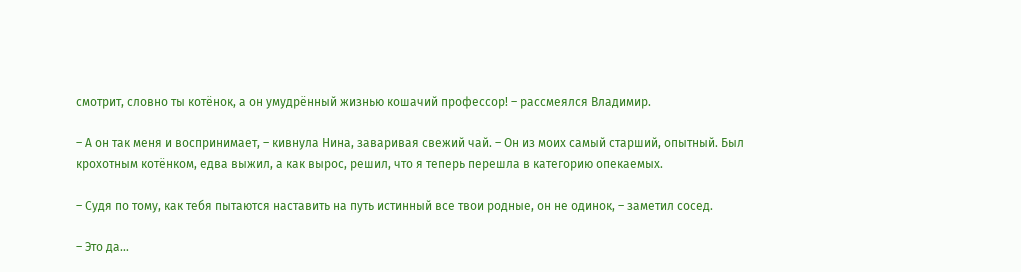смотрит, словно ты котёнок, а он умудрённый жизнью кошачий профессор! – рассмеялся Владимир.

– А он так меня и воспринимает, – кивнула Нина, заваривая свежий чай. – Он из моих самый старший, опытный. Был крохотным котёнком, едва выжил, а как вырос, решил, что я теперь перешла в категорию опекаемых.

– Судя по тому, как тебя пытаются наставить на путь истинный все твои родные, он не одинок, – заметил сосед.

– Это да…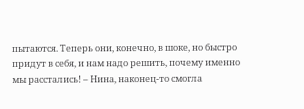пытаются. Теперь они, конечно, в шоке, но быстро придут в себя, и нам надо решить, почему именно мы расстались! – Нина, наконец-то смогла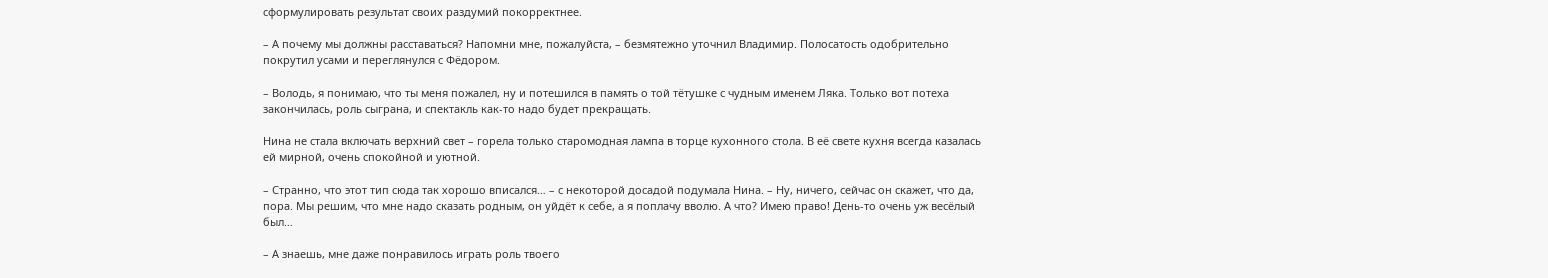сформулировать результат своих раздумий покорректнее.

– А почему мы должны расставаться? Напомни мне, пожалуйста, – безмятежно уточнил Владимир. Полосатость одобрительно покрутил усами и переглянулся с Фёдором.

– Володь, я понимаю, что ты меня пожалел, ну и потешился в память о той тётушке с чудным именем Ляка. Только вот потеха закончилась, роль сыграна, и спектакль как-то надо будет прекращать.

Нина не стала включать верхний свет – горела только старомодная лампа в торце кухонного стола. В её свете кухня всегда казалась ей мирной, очень спокойной и уютной.

– Странно, что этот тип сюда так хорошо вписался… – с некоторой досадой подумала Нина. – Ну, ничего, сейчас он скажет, что да, пора. Мы решим, что мне надо сказать родным, он уйдёт к себе, а я поплачу вволю. А что? Имею право! День-то очень уж весёлый был…

– А знаешь, мне даже понравилось играть роль твоего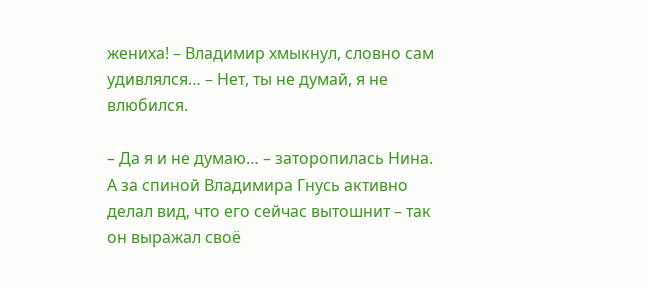жениха! – Владимир хмыкнул, словно сам удивлялся… – Нет, ты не думай, я не влюбился.

– Да я и не думаю… – заторопилась Нина. А за спиной Владимира Гнусь активно делал вид, что его сейчас вытошнит – так он выражал своё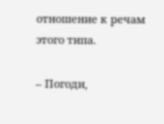отношение к речам этого типа.

– Погоди,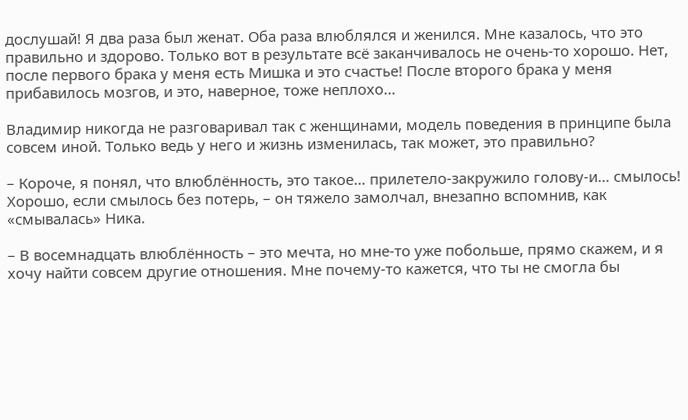дослушай! Я два раза был женат. Оба раза влюблялся и женился. Мне казалось, что это правильно и здорово. Только вот в результате всё заканчивалось не очень-то хорошо. Нет, после первого брака у меня есть Мишка и это счастье! После второго брака у меня прибавилось мозгов, и это, наверное, тоже неплохо…

Владимир никогда не разговаривал так с женщинами, модель поведения в принципе была совсем иной. Только ведь у него и жизнь изменилась, так может, это правильно?

– Короче, я понял, что влюблённость, это такое… прилетело-закружило голову-и… смылось! Хорошо, если смылось без потерь, – он тяжело замолчал, внезапно вспомнив, как «смывалась» Ника.

– В восемнадцать влюблённость – это мечта, но мне-то уже побольше, прямо скажем, и я хочу найти совсем другие отношения. Мне почему-то кажется, что ты не смогла бы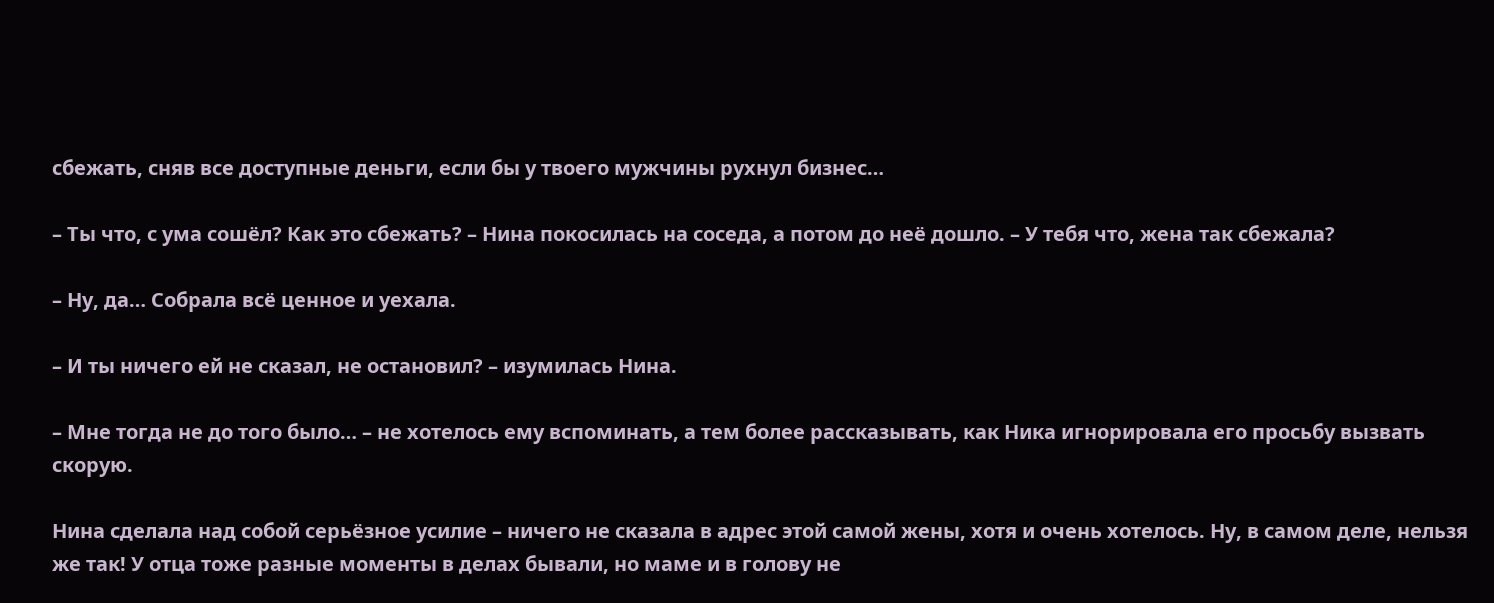сбежать, сняв все доступные деньги, если бы у твоего мужчины рухнул бизнес…

– Ты что, с ума сошёл? Как это сбежать? – Нина покосилась на соседа, а потом до неё дошло. – У тебя что, жена так сбежала?

– Ну, да… Собрала всё ценное и уехала.

– И ты ничего ей не сказал, не остановил? – изумилась Нина.

– Мне тогда не до того было… – не хотелось ему вспоминать, а тем более рассказывать, как Ника игнорировала его просьбу вызвать скорую.

Нина сделала над собой серьёзное усилие – ничего не сказала в адрес этой самой жены, хотя и очень хотелось. Ну, в самом деле, нельзя же так! У отца тоже разные моменты в делах бывали, но маме и в голову не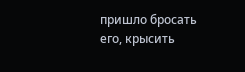пришло бросать его, крысить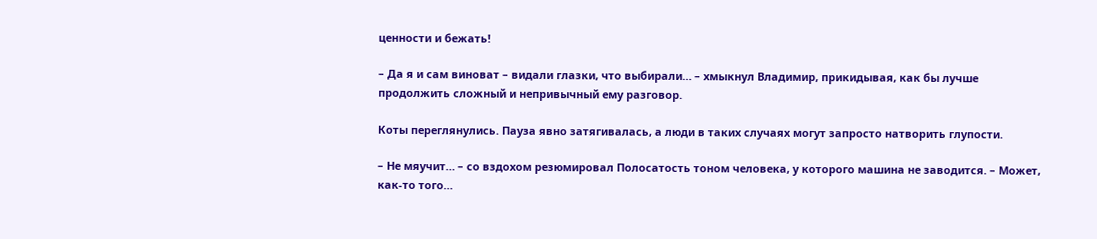ценности и бежать!

– Да я и сам виноват – видали глазки, что выбирали… – хмыкнул Владимир, прикидывая, как бы лучше продолжить сложный и непривычный ему разговор.

Коты переглянулись. Пауза явно затягивалась, а люди в таких случаях могут запросто натворить глупости.

– Не мяучит… – со вздохом резюмировал Полосатость тоном человека, у которого машина не заводится. – Может, как-то того…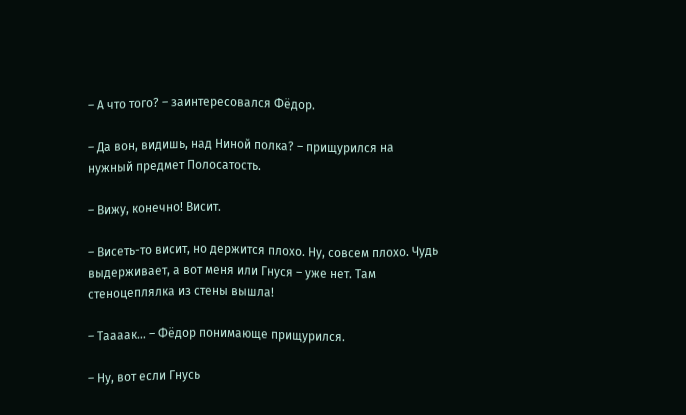– А что того? – заинтересовался Фёдор.

– Да вон, видишь, над Ниной полка? – прищурился на нужный предмет Полосатость.

– Вижу, конечно! Висит.

– Висеть-то висит, но держится плохо. Ну, совсем плохо. Чудь выдерживает, а вот меня или Гнуся – уже нет. Там стеноцеплялка из стены вышла!

– Таааак… – Фёдор понимающе прищурился.

– Ну, вот если Гнусь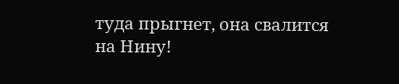туда прыгнет, она свалится на Нину!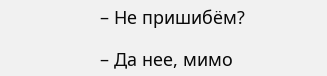– Не пришибём?

– Да нее, мимо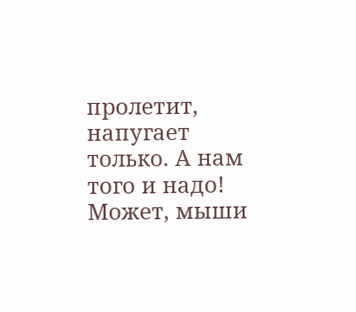пролетит, напугает только. А нам того и надо! Может, мыши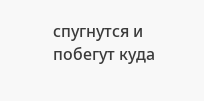спугнутся и побегут куда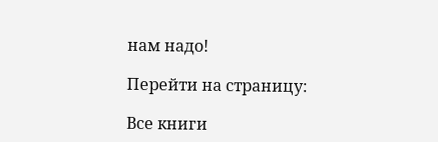нам надо!

Перейти на страницу:

Все книги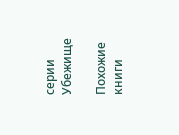серии Убежище

Похожие книги